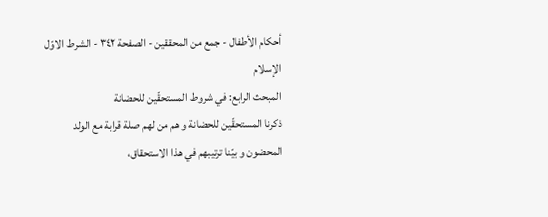أحكام الأطفال - جمع من المحققين - الصفحة ٣٤٢ - الشرط الاوّل الإسلام
المبحث الرابع: في شروط المستحقّين للحضانة
ذكرنا المستحقّين للحضانة و هم من لهم صلة قرابة مع الولد المحضون و بيّنا ترتيبهم في هذا الاستحقاق،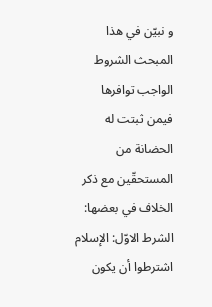و نبيّن في هذا المبحث الشروط الواجب توافرها فيمن ثبتت له الحضانة من المستحقّين مع ذكر الخلاف في بعضها:
الشرط الاوّل: الإسلام
اشترطوا أن يكون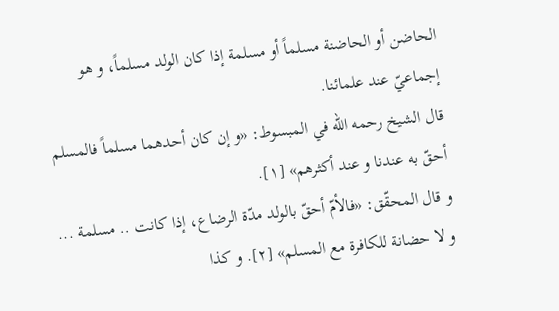الحاضن أو الحاضنة مسلماً أو مسلمة إذا كان الولد مسلماً، و هو إجماعيّ عند علمائنا.
قال الشيخ رحمه الله في المبسوط: «و إن كان أحدهما مسلماً فالمسلم أحقّ به عندنا و عند أكثرهم» [١].
و قال المحقّق: «فالأمّ أحقّ بالولد مدّة الرضاع، إذا كانت .. مسلمة ...
و لا حضانة للكافرة مع المسلم» [٢]. و كذا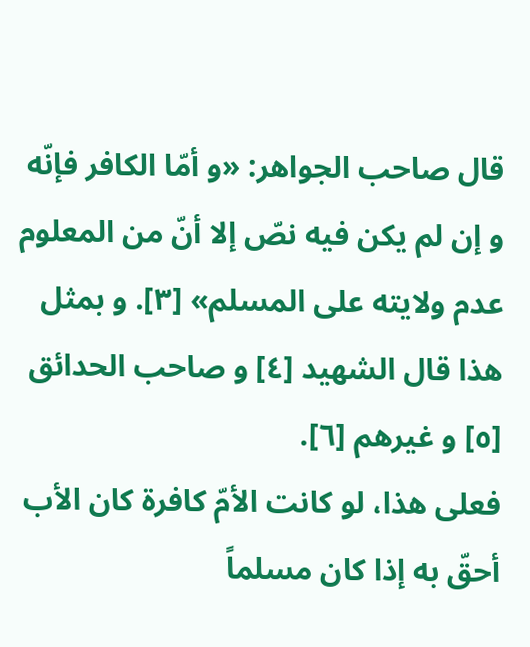قال صاحب الجواهر: «و أمّا الكافر فإنّه و إن لم يكن فيه نصّ إلا أنّ من المعلوم عدم ولايته على المسلم» [٣]. و بمثل هذا قال الشهيد [٤] و صاحب الحدائق [٥] و غيرهم [٦].
فعلى هذا، لو كانت الأمّ كافرة كان الأب أحقّ به إذا كان مسلماً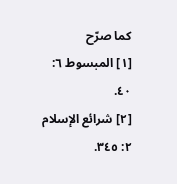كما صرّح
[١] المبسوط ٦: ٤٠.
[٢] شرائع الإسلام ٢: ٣٤٥.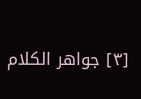[٣] جواهر الكلام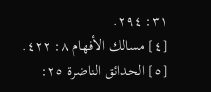٣١: ٢٩٤.
[٤] مسالك الأفهام ٨: ٤٢٢.
[٥] الحدائق الناضرة ٢٥: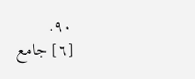٩٠.
[٦] جامع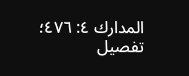المدارك ٤: ٤٧٦؛ تفصيل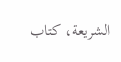الشريعة، كتاب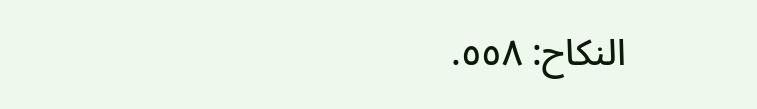النكاح: ٥٥٨.